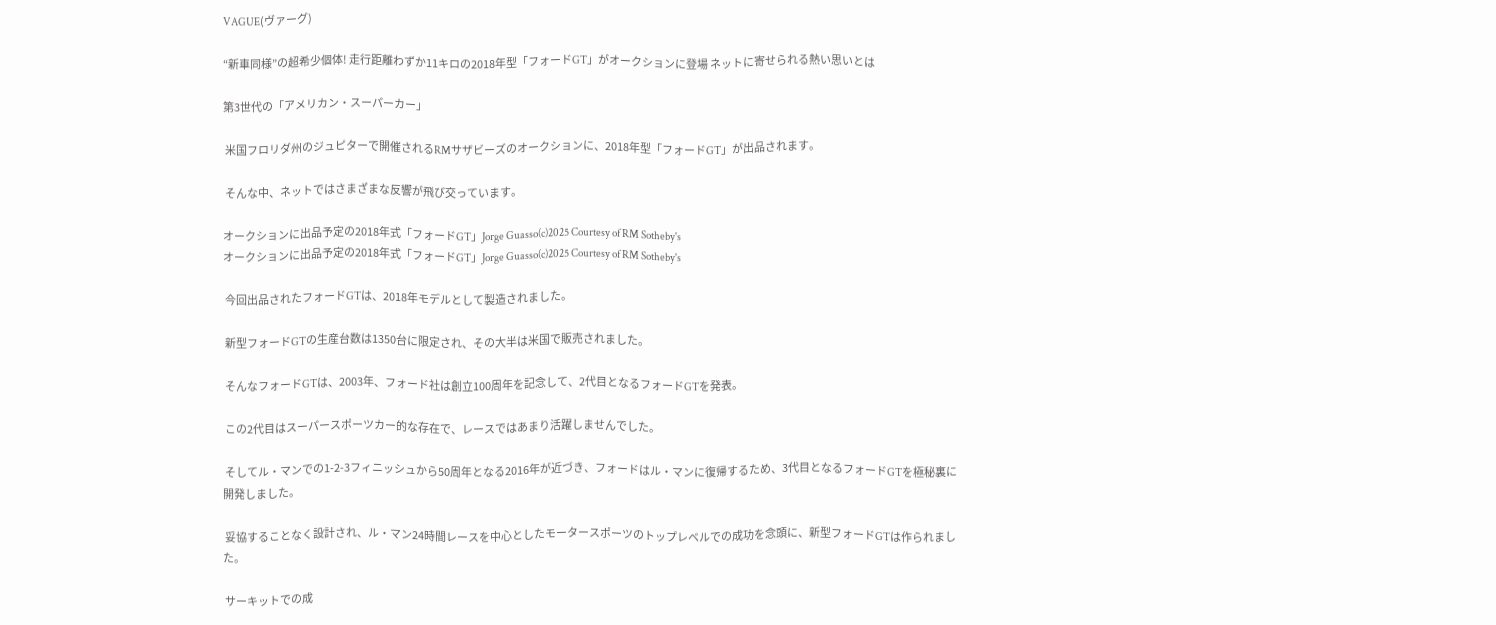VAGUE(ヴァーグ)

“新車同様”の超希少個体! 走行距離わずか11キロの2018年型「フォードGT」がオークションに登場 ネットに寄せられる熱い思いとは

第3世代の「アメリカン・スーパーカー」

 米国フロリダ州のジュピターで開催されるRMサザビーズのオークションに、2018年型「フォードGT」が出品されます。

 そんな中、ネットではさまざまな反響が飛び交っています。

オークションに出品予定の2018年式「フォードGT」Jorge Guasso(c)2025 Courtesy of RM Sotheby's
オークションに出品予定の2018年式「フォードGT」Jorge Guasso(c)2025 Courtesy of RM Sotheby's

 今回出品されたフォードGTは、2018年モデルとして製造されました。

 新型フォードGTの生産台数は1350台に限定され、その大半は米国で販売されました。

 そんなフォードGTは、2003年、フォード社は創立100周年を記念して、2代目となるフォードGTを発表。

 この2代目はスーパースポーツカー的な存在で、レースではあまり活躍しませんでした。

 そしてル・マンでの1-2-3フィニッシュから50周年となる2016年が近づき、フォードはル・マンに復帰するため、3代目となるフォードGTを極秘裏に開発しました。

 妥協することなく設計され、ル・マン24時間レースを中心としたモータースポーツのトップレベルでの成功を念頭に、新型フォードGTは作られました。

 サーキットでの成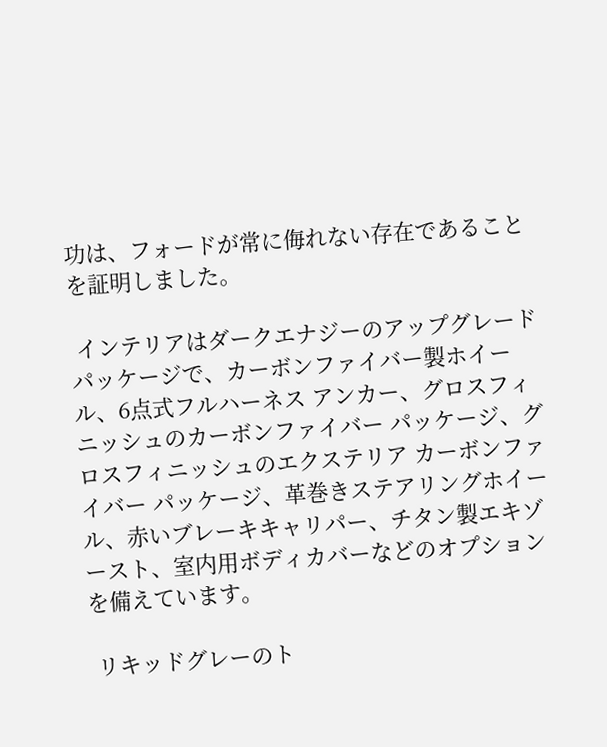功は、フォードが常に侮れない存在であることを証明しました。

 インテリアはダークエナジーのアップグレード パッケージで、カーボンファイバー製ホイール、6点式フルハーネス アンカー、グロスフィニッシュのカーボンファイバー パッケージ、グロスフィニッシュのエクステリア カーボンファイバー パッケージ、革巻きステアリングホイール、赤いブレーキキャリパー、チタン製エキゾースト、室内用ボディカバーなどのオプションを備えています。

 リキッドグレーのト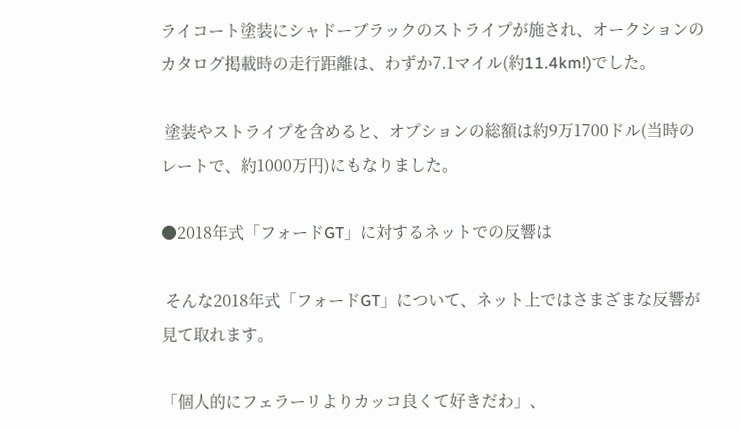ライコート塗装にシャドーブラックのストライプが施され、オークションのカタログ掲載時の走行距離は、わずか7.1マイル(約11.4km!)でした。

 塗装やストライプを含めると、オプションの総額は約9万1700ドル(当時のレートで、約1000万円)にもなりました。

●2018年式「フォードGT」に対するネットでの反響は

 そんな2018年式「フォードGT」について、ネット上ではさまざまな反響が見て取れます。

「個人的にフェラーリよりカッコ良くて好きだわ」、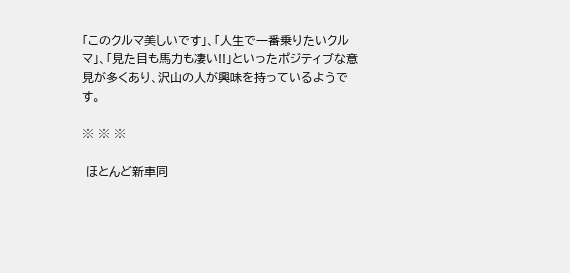「このクルマ美しいです」、「人生で一番乗りたいクルマ」、「見た目も馬力も凄い!!」といったポジティブな意見が多くあり、沢山の人が興味を持っているようです。

※ ※ ※

 ほとんど新車同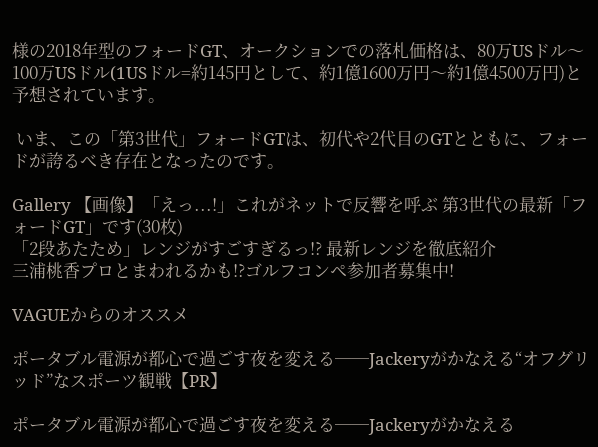様の2018年型のフォードGT、オークションでの落札価格は、80万USドル〜100万USドル(1USドル=約145円として、約1億1600万円〜約1億4500万円)と予想されています。

 いま、この「第3世代」フォードGTは、初代や2代目のGTとともに、フォードが誇るべき存在となったのです。

Gallery 【画像】「えっ...!」これがネットで反響を呼ぶ 第3世代の最新「フォードGT」です(30枚)
「2段あたため」レンジがすごすぎるっ!? 最新レンジを徹底紹介
三浦桃香プロとまわれるかも!?ゴルフコンペ参加者募集中!

VAGUEからのオススメ

ポータブル電源が都心で過ごす夜を変える──Jackeryがかなえる“オフグリッド”なスポーツ観戦【PR】

ポータブル電源が都心で過ごす夜を変える──Jackeryがかなえる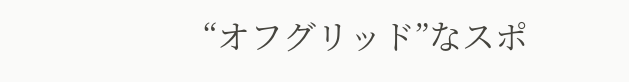“オフグリッド”なスポ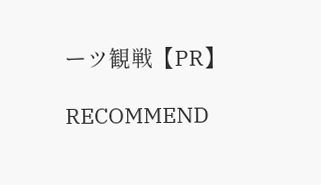ーツ観戦【PR】

RECOMMEND